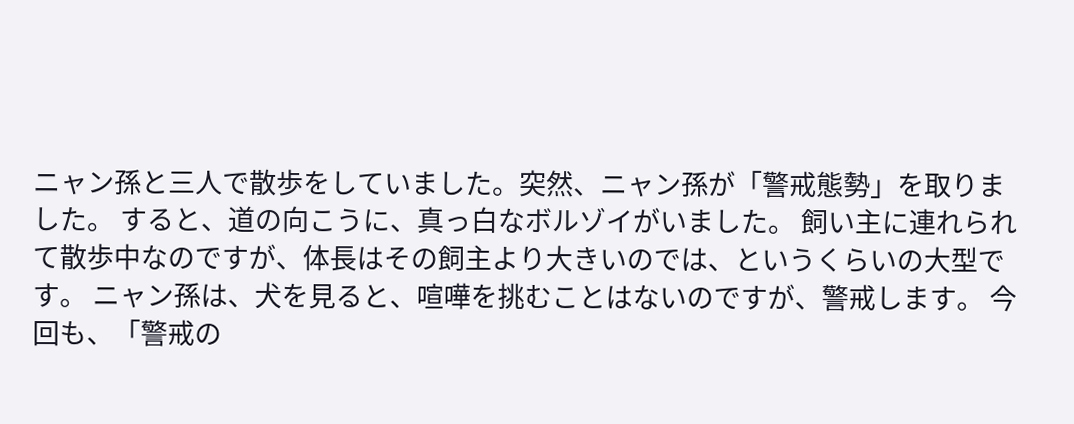ニャン孫と三人で散歩をしていました。突然、ニャン孫が「警戒態勢」を取りました。 すると、道の向こうに、真っ白なボルゾイがいました。 飼い主に連れられて散歩中なのですが、体長はその飼主より大きいのでは、というくらいの大型です。 ニャン孫は、犬を見ると、喧嘩を挑むことはないのですが、警戒します。 今回も、「警戒の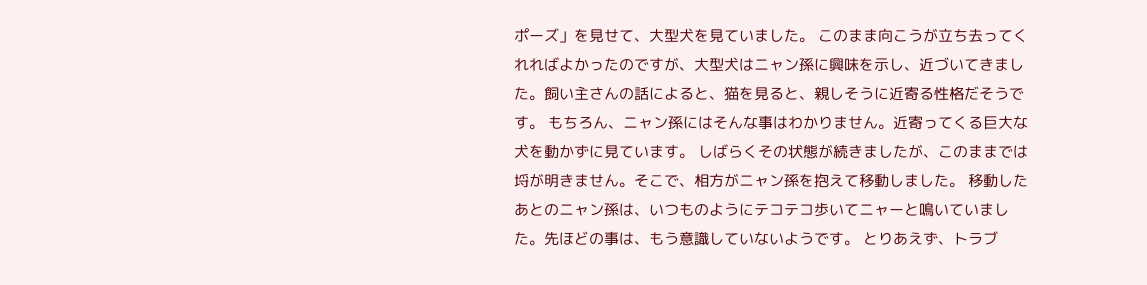ポーズ」を見せて、大型犬を見ていました。 このまま向こうが立ち去ってくれればよかったのですが、大型犬はニャン孫に興味を示し、近づいてきました。飼い主さんの話によると、猫を見ると、親しそうに近寄る性格だそうです。 もちろん、ニャン孫にはそんな事はわかりません。近寄ってくる巨大な犬を動かずに見ています。 しばらくその状態が続きましたが、このままでは埒が明きません。そこで、相方がニャン孫を抱えて移動しました。 移動したあとのニャン孫は、いつものようにテコテコ歩いてニャーと鳴いていました。先ほどの事は、もう意識していないようです。 とりあえず、トラブ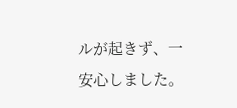ルが起きず、一安心しました。